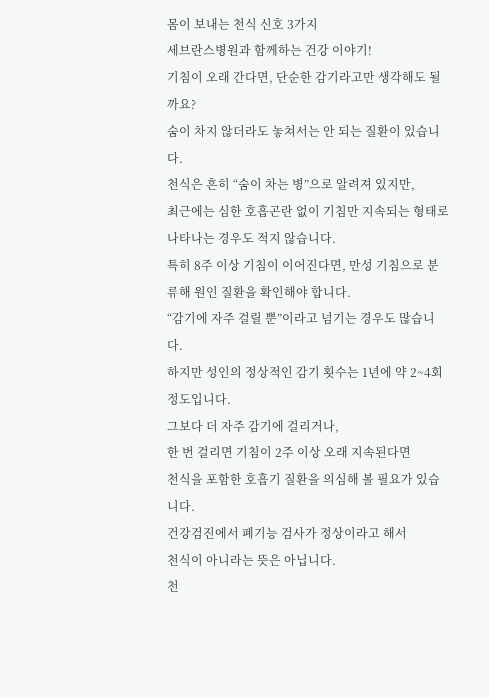몸이 보내는 천식 신호 3가지
세브란스병원과 함께하는 건강 이야기!
기침이 오래 간다면, 단순한 감기라고만 생각해도 될까요?
숨이 차지 않더라도 놓쳐서는 안 되는 질환이 있습니다.
천식은 흔히 “숨이 차는 병”으로 알려져 있지만,
최근에는 심한 호흡곤란 없이 기침만 지속되는 형태로 나타나는 경우도 적지 않습니다.
특히 8주 이상 기침이 이어진다면, 만성 기침으로 분류해 원인 질환을 확인해야 합니다.
“감기에 자주 걸릴 뿐”이라고 넘기는 경우도 많습니다.
하지만 성인의 정상적인 감기 횟수는 1년에 약 2~4회 정도입니다.
그보다 더 자주 감기에 걸리거나,
한 번 걸리면 기침이 2주 이상 오래 지속된다면
천식을 포함한 호흡기 질환을 의심해 볼 필요가 있습니다.
건강검진에서 폐기능 검사가 정상이라고 해서
천식이 아니라는 뜻은 아닙니다.
천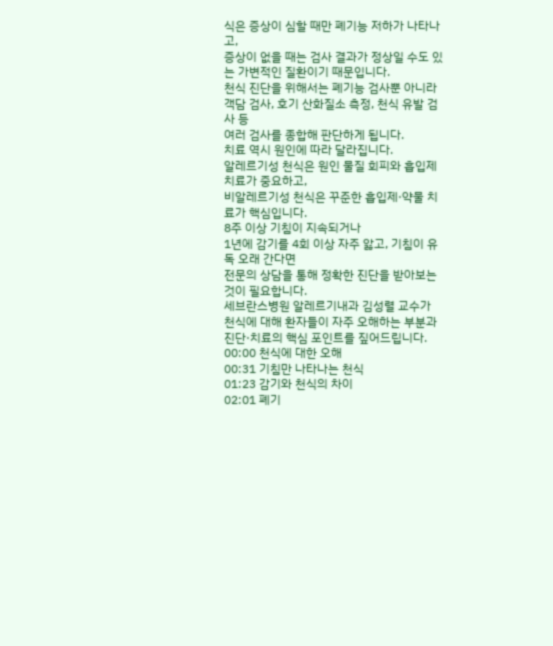식은 증상이 심할 때만 폐기능 저하가 나타나고,
증상이 없을 때는 검사 결과가 정상일 수도 있는 가변적인 질환이기 때문입니다.
천식 진단을 위해서는 폐기능 검사뿐 아니라
객담 검사, 호기 산화질소 측정, 천식 유발 검사 등
여러 검사를 종합해 판단하게 됩니다.
치료 역시 원인에 따라 달라집니다.
알레르기성 천식은 원인 물질 회피와 흡입제 치료가 중요하고,
비알레르기성 천식은 꾸준한 흡입제·약물 치료가 핵심입니다.
8주 이상 기침이 지속되거나
1년에 감기를 4회 이상 자주 앓고, 기침이 유독 오래 간다면
전문의 상담을 통해 정확한 진단을 받아보는 것이 필요합니다.
세브란스병원 알레르기내과 김성렬 교수가
천식에 대해 환자들이 자주 오해하는 부분과
진단·치료의 핵심 포인트를 짚어드립니다.
00:00 천식에 대한 오해
00:31 기침만 나타나는 천식
01:23 감기와 천식의 차이
02:01 폐기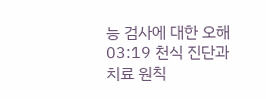능 검사에 대한 오해
03:19 천식 진단과 치료 원칙